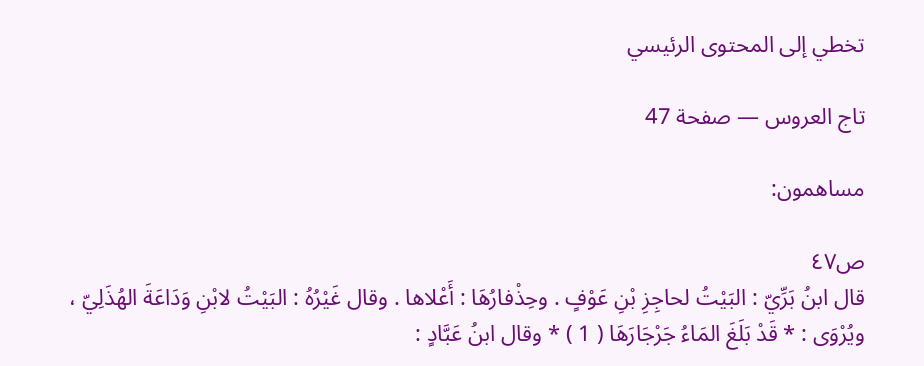تخطي إلى المحتوى الرئيسي

تاج العروس — صفحة 47

مساهمون:

ص٤٧
قال ابنُ بَرِّيّ : البَيْتُ لحاجِزِ بْنِ عَوْفٍ . وحِذْفارُهَا : أَعْلاها . وقال غَيْرُهُ : البَيْتُ لابْنِ وَدَاعَةَ الهُذَلِيّ ، ويُرْوَى : * قَدْ بَلَغَ المَاءُ جَرْجَارَهَا ( 1 ) * وقال ابنُ عَبَّادٍ :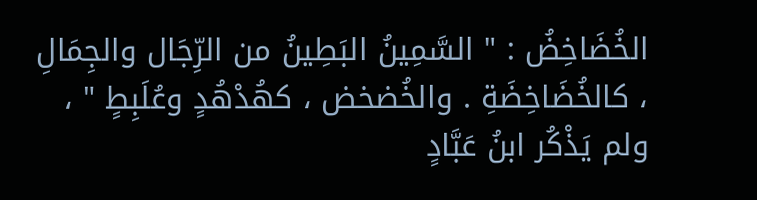الخُضَاخِضُ : " السَّمِينُ البَطِينُ من الرِّجَال والجِمَالِ ، كالخُضَاخِضَةِ . والخُضخض ، كهُدْهُدٍ وعُلَبِطٍ " ، ولم يَذْكُر ابنُ عَبَّادٍ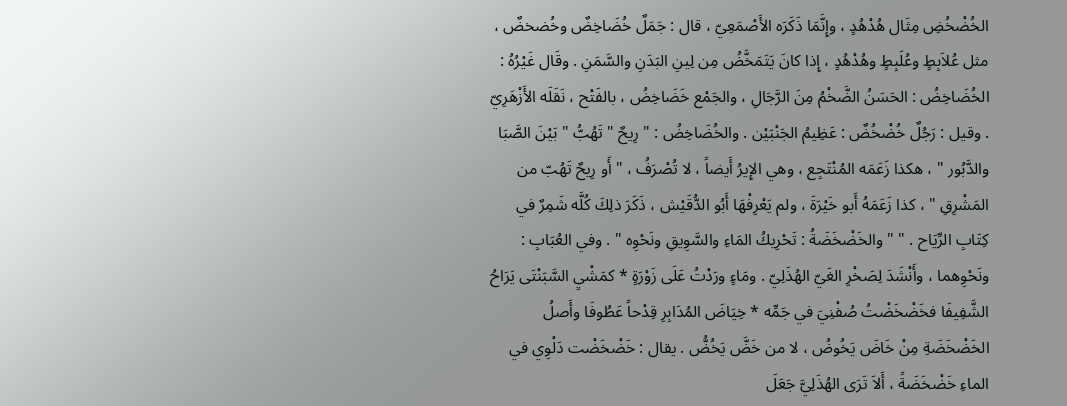الخُضْخُضِ مِثَال هُدْهُدٍ ، وإِنَّمَا ذَكَرَه الأَصْمَعِيّ ، قال : جَمَلٌ خُضَاخِضٌ وخُضخضٌ ، مثل عُلاَبِطٍ وعُلَبِطٍ وهُدْهُدٍ ، إِذا كانَ يَتَمَخَّضُ مِن لِينِ البَدَنِ والسَّمَنِ . وقَال غَيْرُهُ : الخُضَاخِضُ : الحَسَنُ الضَّخْمُ مِنَ الرَّجَالِ ، والجَمْع خَضَاخِضُ ، بالفَتْح ، نَقَلَه الأَزْهَرِيّ . وقيل : رَجُلٌ خُضْخُضٌ : عَظِيمُ الجَنْبَيْن . والخُضَاخِضُ : " رِيحٌ " تَهُبُّ " بَيْنَ الصَّبَا والدَّبُور " ، هكذا زَعَمَه المُنْتَجِع ، وهي الإِيرُ أَيضاً ، لا تُصْرَفُ ، " أَو رِيحٌ تَهُبّ من المَشْرِقِ " ، كذا زَعَمَهُ أَبو خَيْرَةَ ، ولم يَعْرِفْهَا أَبُو الدُّقَيْش ، ذَكَرَ ذلِكَ كُلَّه شَمِرٌ في كِتَابِ الرِّيَاح . " " والخَضْخَضَةُ : تَحْرِيكُ المَاءِ والسَّوِيقِ ونَحْوِه " . وفي العُبَابِ : ونَحْوِهما ، وأَنْشَدَ لِصَخْرِ الغَيّ الهُذَلِيّ . ومَاءٍ ورَدْتُ عَلَى زَوْرَةٍ * كمَشْيِ السَّبَنْتَى يَرَاحُ الشَّفِيفَا فخَضْخَضْتُ صُفْنِيَ في جَمِّه * خِيَاضَ المُدَابِرِ قِدْحاً عَطُوفَا وأَصلُ الخَضْخَضَةِ مِنْ خَاضَ يَخُوضُ ، لا من خَضَّ يَخُضُّ . يقال : خَضْخَضْت دَلْوِي في الماءِ خَضْخَضَةً ، أَلاَ تَرَى الهُذَلِيَّ جَعَلَ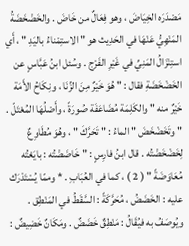مَصْدَرَه الخِيَاضَ ، وهو فِعَالٌ من خَاضَ . والخَضْخَضَةُ المَنْهِيُّ عَنْهَا في الحَدِيث هو " الاستِمْناءُ باليَدِ " ، أَي استِنْزَالُ المَنِيِّ في غَيْرِ الفَرْج . وسُئل ابنُ عَبَّاسٍ عن الخَضْخَضَةِ فقال : " هُوَ خَيْرٌ مِنَ الزِّنَا ، ونِكَاحُ الأَمَة خَيْرٌ منه " والكَلِمَة مُضَاعَفَة صُورَةً ، وأَصْلُهَا المُعْتَلّ . " وتَخَضْخَضَ " الماءُ : " تَحَرَّكَ " ، وهُوَ مُطَاوِعٌ لِخَضْخَضْتُه . قال ابنُ فارِسٍ : " خَاضَضْتُه : بايَعْتُه مُعَاوَضَةً " ( 2 ) ، كما في العُبَابِ . * وممّا يُسْتَدْرَك عليه : الخَضَضُ ، مُحَرَّكَةً : السَّقَطُ في المَنْطِق . ويُوصَفُ به فيُقَالُ : مَنْطِقٌ خَضَضٌ . ومَكَانٌ خَضِيضٌ :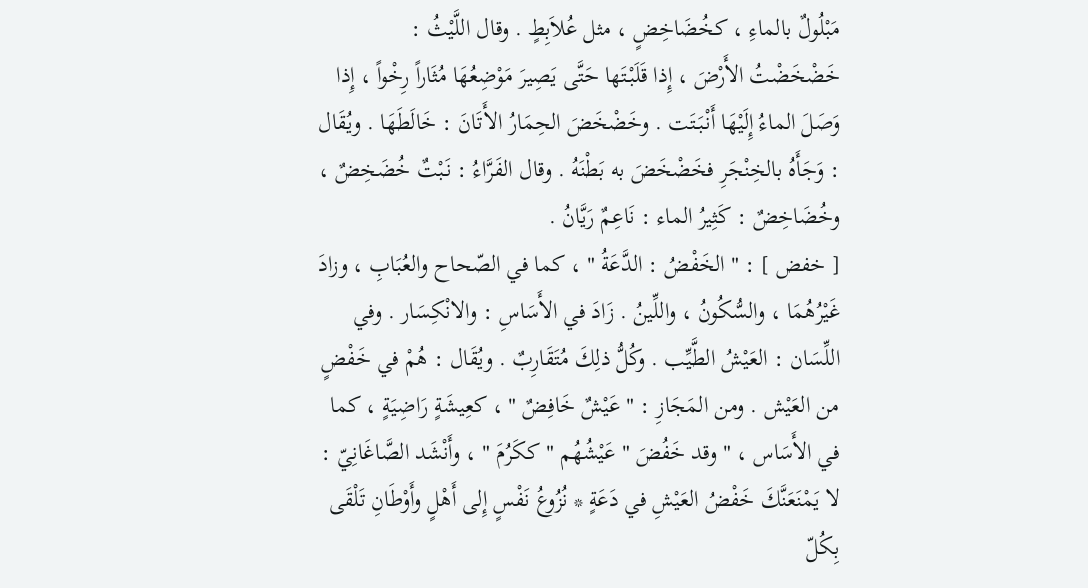مَبْلُولٌ بالماءِ ، كخُضَاخِضٍ ، مثل عُلاَبِطٍ . وقال اللَّيْثُ : خَضْخَضْتُ الأَرْضَ ، إِذا قَلَبْتَها حَتَّى يَصِيرَ مَوْضِعُهَا مُثَاراً رِخْواً ، إِذا وَصَلَ الماءُ إِلَيْهَا أَنْبَتَت . وخَضْخَضَ الحِمَارُ الأَتَانَ : خَالَطَهَا . ويُقَال : وَجَأَهُ بالخِنْجَرِ فخَضْخَضَ به بَطْنَهُ . وقال الفَرَّاءُ : نَبْتٌ خُضَخِضٌ ، وخُضَاخِضٌ : كَثِيرُ الماء : نَاعِمٌ رَيَّانُ .
[ خفض ] : " الخَفْضُ : الدَّعَةُ " ، كما في الصّحاح والعُبَابِ ، وزادَ غَيْرُهُمَا ، والسُّكُونُ ، واللِّينُ . زَادَ في الأَسَاسِ : والانْكِسَار . وفي اللِّسَان : العَيْشُ الطَّيِّب . وكُلُّ ذلِكَ مُتَقَارِبٌ . ويُقَال : هُمْ في خَفْضٍ من العَيْش . ومن المَجَازِ : " عَيْشٌ خَافِضٌ " ، كعِيشَةٍ رَاضِيَةٍ ، كما في الأَسَاس ، " وقد خَفُضَ " عَيْشُهُم " ككَرُمَ " ، وأَنْشَد الصَّاغَانِيّ : لا يَمْنَعَنَّكَ خَفْضُ العَيْشِ في دَعَةٍ * نُزُوعُ نَفْسٍ إِلى أَهْلٍ وأَوْطَانِ تَلْقَى بِكُلّ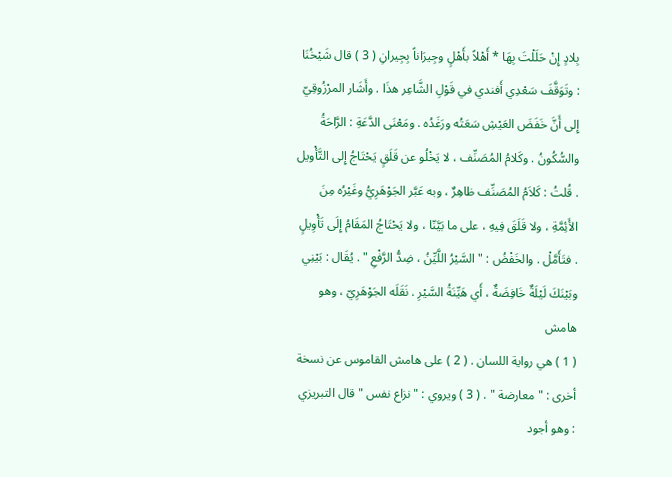بِلادٍ إِنْ حَلَلْتَ بِهَا * أَهْلاً بأَهْلٍ وجِيرَاناً بِجِيرانِ ( 3 ) قال شَيْخُنَا : وتَوَقَّفَ سَعْدِي أَفندي في قَوْلِ الشَّاعِر هذَا . وأَشَار المرْزُوقِيّ إِلى أَنَّ خَفَضَ العَيْشِ سَعَتُه ورَغَدُه . ومَعْنَى الدَّعَةِ : الرَّاحَةُ والسُّكُونُ . وكَلامُ المُصَنِّف ، لا يَخْلُو عن قَلَقٍ يَحْتَاجُ إِلى التَّأْويل . قُلتُ : كَلاَمُ المُصَنِّف ظاهِرٌ ، وبه عَبَّر الجَوْهَرِيُّ وغَيْرُه مِنَ الأَئِمَّةِ ، ولا قَلَقَ فِيهِ ، على ما بَيَّنّا ، ولا يَحْتَاجُ المَقَامُ إِلَى تَأْوِيلٍ . فتَأَمَّلْ . والخَفْضُ : " السَّيْرُ اللَّيِّنُ ، ضِدُّ الرَّفْعِ " . يُقَال : بَيْنِي وبَيْنَكَ لَيْلَةٌ خَافِضَةٌ ، أَي هَيِّنَةُ السَّيْرِ . نَقَلَه الجَوْهَرِيّ ، وهو
هامش
( 1 ) هي رواية اللسان . ( 2 ) على هامش القاموس عن نسخة أخرى : " معارضة " . ( 3 ) ويروي : " نزاع نفس " قال التبريزي : وهو أجود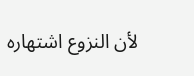لأن النزوع اشتهاره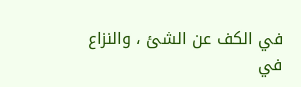في الكف عن الشئ ، والنزاع في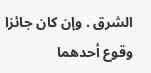الشرق . وإن كان جائزا وقوع أحدهما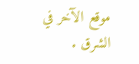موقع الآخر في الشرق .